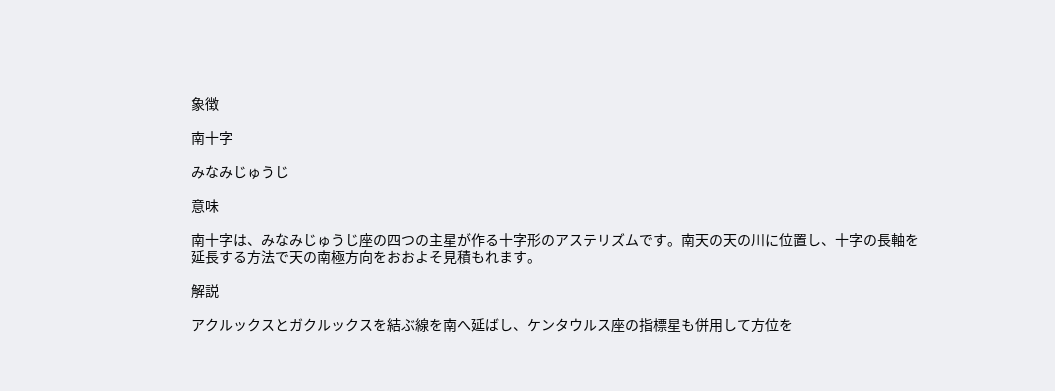象徴

南十字

みなみじゅうじ

意味

南十字は、みなみじゅうじ座の四つの主星が作る十字形のアステリズムです。南天の天の川に位置し、十字の長軸を延長する方法で天の南極方向をおおよそ見積もれます。

解説

アクルックスとガクルックスを結ぶ線を南へ延ばし、ケンタウルス座の指標星も併用して方位を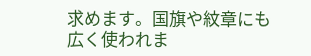求めます。国旗や紋章にも広く使われま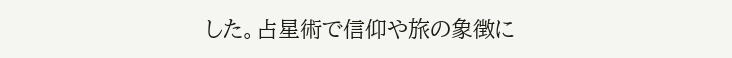した。占星術で信仰や旅の象徴に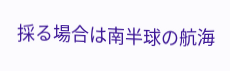採る場合は南半球の航海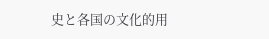史と各国の文化的用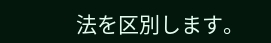法を区別します。